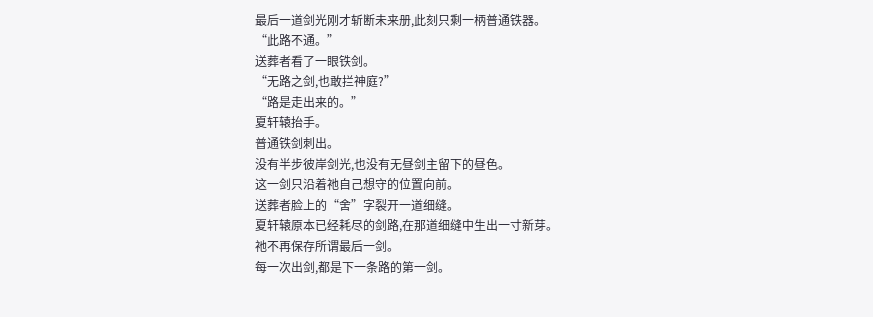最后一道剑光刚才斩断未来册,此刻只剩一柄普通铁器。
“此路不通。”
送葬者看了一眼铁剑。
“无路之剑,也敢拦神庭?”
“路是走出来的。”
夏轩辕抬手。
普通铁剑刺出。
没有半步彼岸剑光,也没有无昼剑主留下的昼色。
这一剑只沿着祂自己想守的位置向前。
送葬者脸上的“舍”字裂开一道细缝。
夏轩辕原本已经耗尽的剑路,在那道细缝中生出一寸新芽。
祂不再保存所谓最后一剑。
每一次出剑,都是下一条路的第一剑。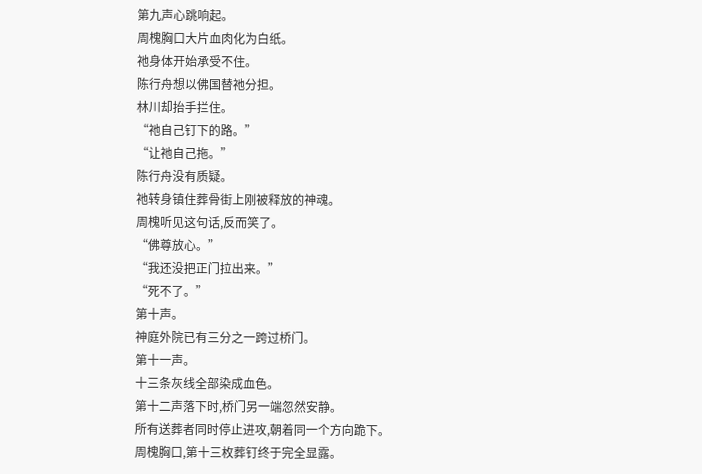第九声心跳响起。
周槐胸口大片血肉化为白纸。
祂身体开始承受不住。
陈行舟想以佛国替祂分担。
林川却抬手拦住。
“祂自己钉下的路。”
“让祂自己拖。”
陈行舟没有质疑。
祂转身镇住葬骨街上刚被释放的神魂。
周槐听见这句话,反而笑了。
“佛尊放心。”
“我还没把正门拉出来。”
“死不了。”
第十声。
神庭外院已有三分之一跨过桥门。
第十一声。
十三条灰线全部染成血色。
第十二声落下时,桥门另一端忽然安静。
所有送葬者同时停止进攻,朝着同一个方向跪下。
周槐胸口,第十三枚葬钉终于完全显露。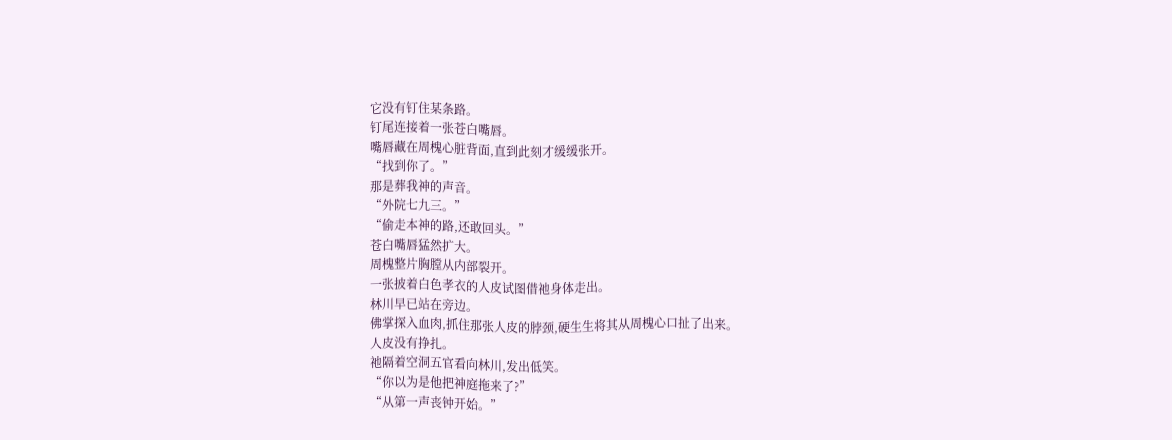它没有钉住某条路。
钉尾连接着一张苍白嘴唇。
嘴唇藏在周槐心脏背面,直到此刻才缓缓张开。
“找到你了。”
那是葬我神的声音。
“外院七九三。”
“偷走本神的路,还敢回头。”
苍白嘴唇猛然扩大。
周槐整片胸膛从内部裂开。
一张披着白色孝衣的人皮试图借祂身体走出。
林川早已站在旁边。
佛掌探入血肉,抓住那张人皮的脖颈,硬生生将其从周槐心口扯了出来。
人皮没有挣扎。
祂隔着空洞五官看向林川,发出低笑。
“你以为是他把神庭拖来了?”
“从第一声丧钟开始。”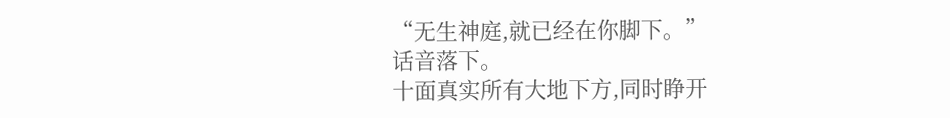“无生神庭,就已经在你脚下。”
话音落下。
十面真实所有大地下方,同时睁开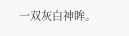一双灰白神眸。